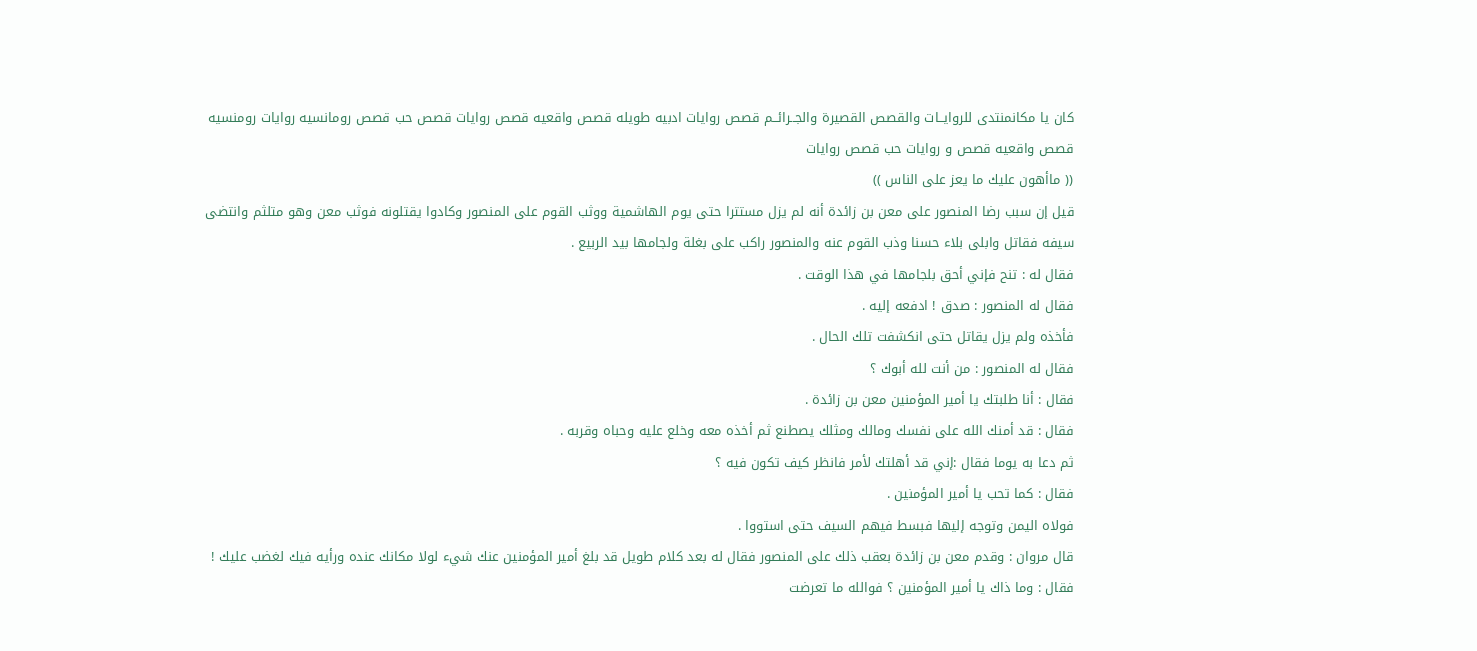كان يا مكانمنتدى للروايــات والقصص القصيرة والجــرائــم قصص روايات ادبيه طويله قصص واقعيه قصص روايات قصص حب قصص رومانسيه روايات رومنسيه قصص واقعيه قصص و روايات حب قصص روايات
(( ماأهون عليك ما يعز على الناس ))
قيل إن سبب رضا المنصور على معن بن زائدة أنه لم يزل مستترا حتى يوم الهاشمية ووثب القوم على المنصور وكادوا يقتلونه فوثب معن وهو متلثم وانتضى سيفه فقاتل وابلى بلاء حسنا وذب القوم عنه والمنصور راكب على بغلة ولجامها بيد الربيع .
فقال له : تنح فإني أحق بلجامها في هذا الوقت .
فقال له المنصور : صدق ! ادفعه إليه .
فأخذه ولم يزل يقاتل حتى انكشفت تلك الحال .
فقال له المنصور : من أنت لله أبوك ؟
فقال : أنا طلبتك يا أمير المؤمنين معن بن زائدة .
فقال : قد أمنك الله على نفسك ومالك ومثلك يصطنع ثم أخذه معه وخلع عليه وحباه وقربه .
ثم دعا به يوما فقال :إني قد أهلتك لأمر فانظر كيف تكون فيه ؟
فقال : كما تحب يا أمير المؤمنين .
فولاه اليمن وتوجه إليها فبسط فيهم السيف حتى استووا .
قال مروان : وقدم معن بن زائدة بعقب ذلك على المنصور فقال له بعد كلام طويل قد بلغ أمير المؤمنين عنك شيء لولا مكانك عنده ورأيه فيك لغضب عليك !
فقال : وما ذاك يا أمير المؤمنين ؟ فوالله ما تعرضت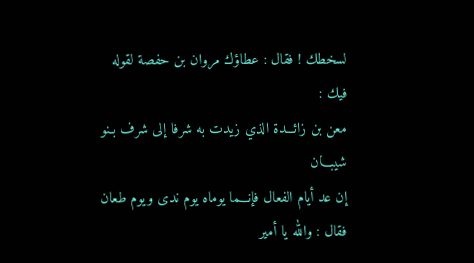لسخطك ! فقال : عطاؤك مروان بن حفصة لقوله فيك :
معن بن زائـــدة الذي زيدت به شرفا إلى شرف بـنو شيبـــان
إن عد أيام الفعال فإنـــما يوماه يوم ندى ويوم طعان
فقال : والله يا أمير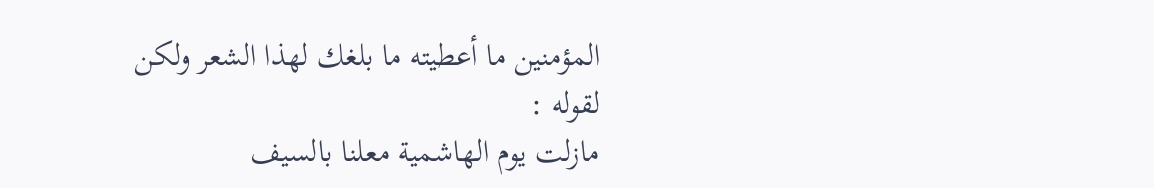المؤمنين ما أعطيته ما بلغك لهذا الشعر ولكن لقوله :
مازلت يوم الهاشمية معلنا بالسيف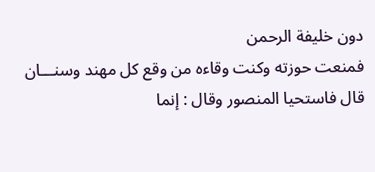دون خليفة الرحمن
فمنعت حوزته وكنت وقاءه من وقع كل مهند وسنـــان
قال فاستحيا المنصور وقال : إنما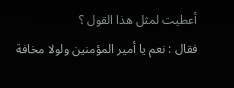أعطيت لمثل هذا القول ؟
فقال : نعم يا أمير المؤمنين ولولا مخافة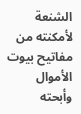الشنعة لأمكنته من مفاتيح بيوت الأموال وأبحته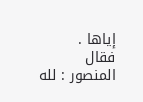إياها .
فقال المنصور : لله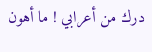درك من أعرابي ! ما أهون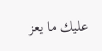عليك ما يعز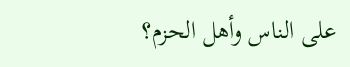على الناس وأهل الحزم؟